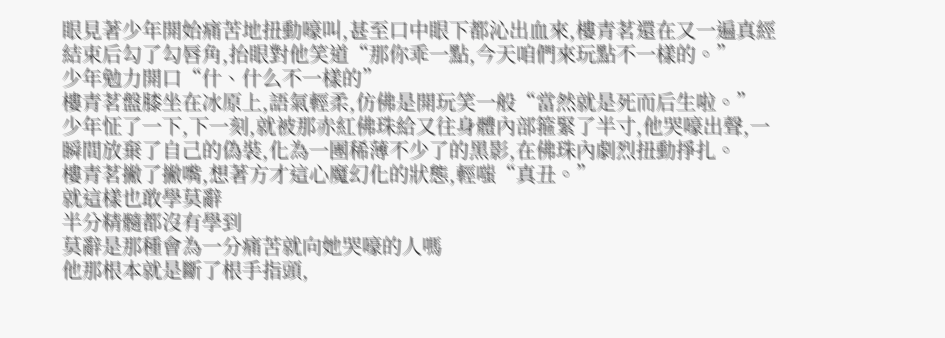眼見著少年開始痛苦地扭動嚎叫,甚至口中眼下都沁出血來,樓青茗還在又一遍真經結束后勾了勾唇角,抬眼對他笑道“那你乖一點,今天咱們來玩點不一樣的。”
少年勉力開口“什、什么不一樣的”
樓青茗盤膝坐在冰原上,語氣輕柔,仿佛是開玩笑一般“當然就是死而后生啦。”
少年怔了一下,下一刻,就被那赤紅佛珠給又往身體內部箍緊了半寸,他哭嚎出聲,一瞬間放棄了自己的偽裝,化為一團稀薄不少了的黑影,在佛珠內劇烈扭動掙扎。
樓青茗撇了撇嘴,想著方才這心魔幻化的狀態,輕嗤“真丑。”
就這樣也敢學莫辭
半分精髓都沒有學到
莫辭是那種會為一分痛苦就向她哭嚎的人嗎
他那根本就是斷了根手指頭,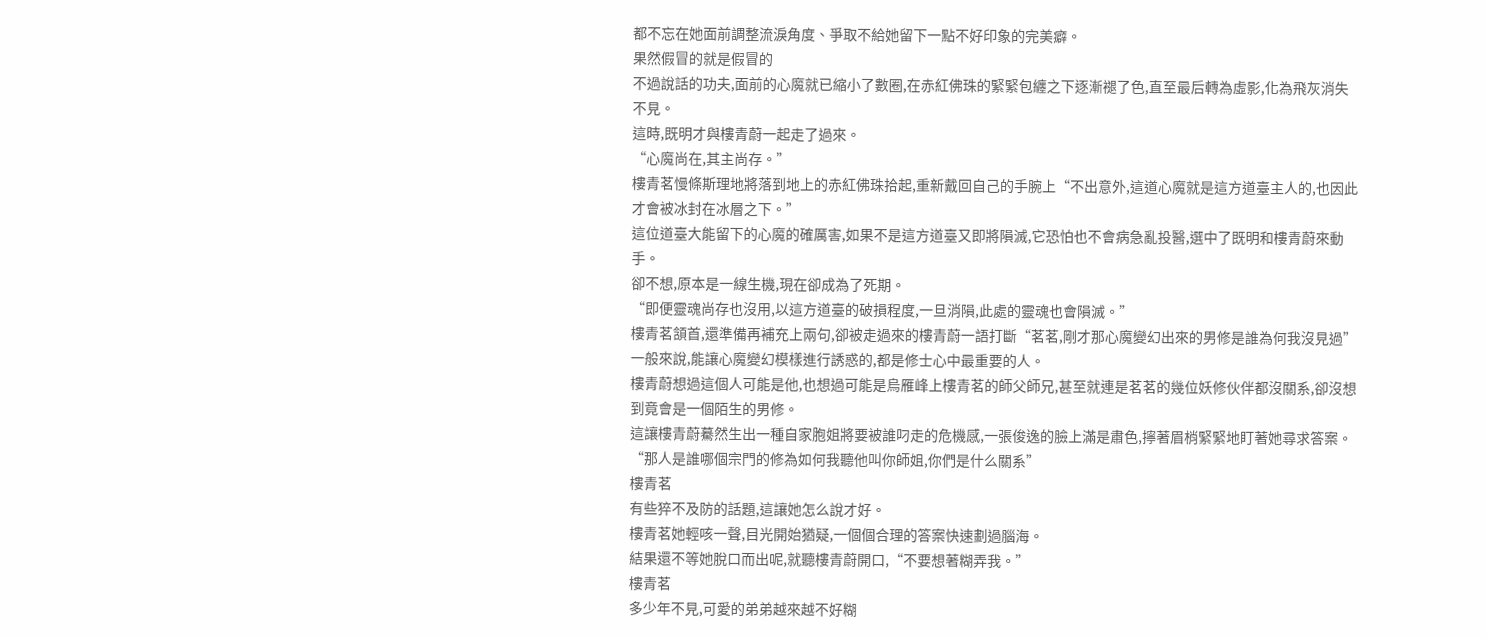都不忘在她面前調整流淚角度、爭取不給她留下一點不好印象的完美癖。
果然假冒的就是假冒的
不過說話的功夫,面前的心魔就已縮小了數圈,在赤紅佛珠的緊緊包纏之下逐漸褪了色,直至最后轉為虛影,化為飛灰消失不見。
這時,既明才與樓青蔚一起走了過來。
“心魔尚在,其主尚存。”
樓青茗慢條斯理地將落到地上的赤紅佛珠拾起,重新戴回自己的手腕上“不出意外,這道心魔就是這方道臺主人的,也因此才會被冰封在冰層之下。”
這位道臺大能留下的心魔的確厲害,如果不是這方道臺又即將隕滅,它恐怕也不會病急亂投醫,選中了既明和樓青蔚來動手。
卻不想,原本是一線生機,現在卻成為了死期。
“即便靈魂尚存也沒用,以這方道臺的破損程度,一旦消隕,此處的靈魂也會隕滅。”
樓青茗頷首,還準備再補充上兩句,卻被走過來的樓青蔚一語打斷“茗茗,剛才那心魔變幻出來的男修是誰為何我沒見過”
一般來說,能讓心魔變幻模樣進行誘惑的,都是修士心中最重要的人。
樓青蔚想過這個人可能是他,也想過可能是烏雁峰上樓青茗的師父師兄,甚至就連是茗茗的幾位妖修伙伴都沒關系,卻沒想到竟會是一個陌生的男修。
這讓樓青蔚驀然生出一種自家胞姐將要被誰叼走的危機感,一張俊逸的臉上滿是肅色,擰著眉梢緊緊地盯著她尋求答案。
“那人是誰哪個宗門的修為如何我聽他叫你師姐,你們是什么關系”
樓青茗
有些猝不及防的話題,這讓她怎么說才好。
樓青茗她輕咳一聲,目光開始猶疑,一個個合理的答案快速劃過腦海。
結果還不等她脫口而出呢,就聽樓青蔚開口,“不要想著糊弄我。”
樓青茗
多少年不見,可愛的弟弟越來越不好糊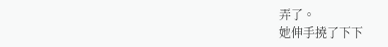弄了。
她伸手撓了下下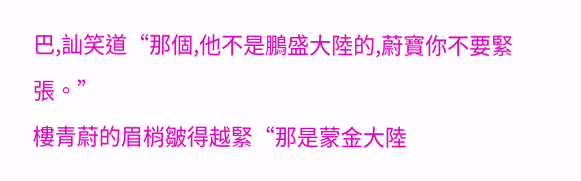巴,訕笑道“那個,他不是鵬盛大陸的,蔚寶你不要緊張。”
樓青蔚的眉梢皺得越緊“那是蒙金大陸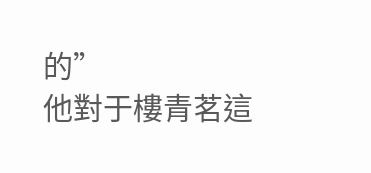的”
他對于樓青茗這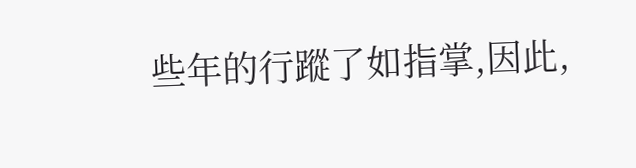些年的行蹤了如指掌,因此,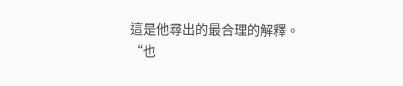這是他尋出的最合理的解釋。
“也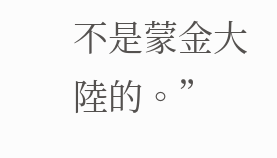不是蒙金大陸的。”